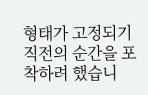형태가 고정되기 직전의 순간을 포착하려 했습니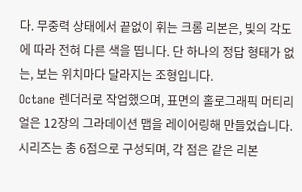다. 무중력 상태에서 끝없이 휘는 크롬 리본은, 빛의 각도에 따라 전혀 다른 색을 띱니다. 단 하나의 정답 형태가 없는, 보는 위치마다 달라지는 조형입니다.
Octane 렌더러로 작업했으며, 표면의 홀로그래픽 머티리얼은 12장의 그라데이션 맵을 레이어링해 만들었습니다. 시리즈는 총 6점으로 구성되며, 각 점은 같은 리본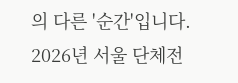의 다른 '순간'입니다.
2026년 서울 단체전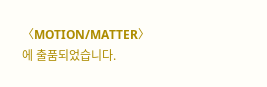〈MOTION/MATTER〉에 출품되었습니다.